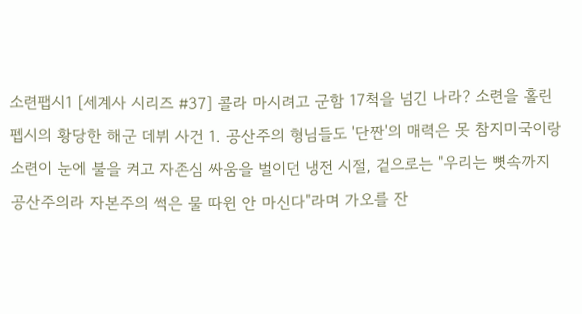소련팹시1 [세계사 시리즈 #37] 콜라 마시려고 군함 17척을 넘긴 나라? 소련을 홀린 펩시의 황당한 해군 데뷔 사건 1. 공산주의 형님들도 '단짠'의 매력은 못 참지미국이랑 소련이 눈에 불을 켜고 자존심 싸움을 벌이던 냉전 시절, 겉으로는 "우리는 뼛속까지 공산주의라 자본주의 썩은 물 따윈 안 마신다"라며 가오를 잔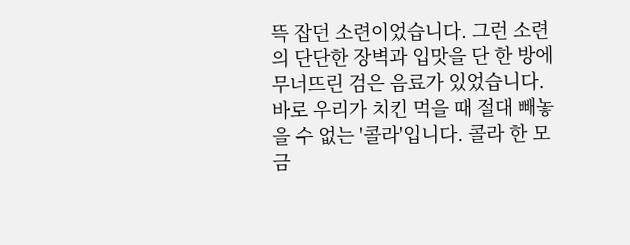뜩 잡던 소련이었습니다. 그런 소련의 단단한 장벽과 입맛을 단 한 방에 무너뜨린 검은 음료가 있었습니다. 바로 우리가 치킨 먹을 때 절대 빼놓을 수 없는 '콜라'입니다. 콜라 한 모금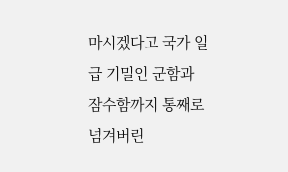마시겠다고 국가 일급 기밀인 군함과 잠수함까지 통째로 넘겨버린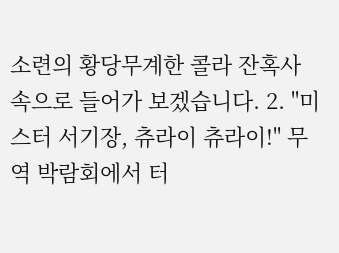소련의 황당무계한 콜라 잔혹사 속으로 들어가 보겠습니다. 2. "미스터 서기장, 츄라이 츄라이!" 무역 박람회에서 터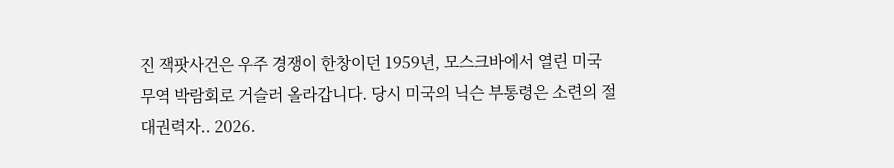진 잭팟사건은 우주 경쟁이 한창이던 1959년, 모스크바에서 열린 미국 무역 박람회로 거슬러 올라갑니다. 당시 미국의 닉슨 부통령은 소련의 절대권력자.. 2026.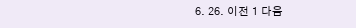6. 26. 이전 1 다음